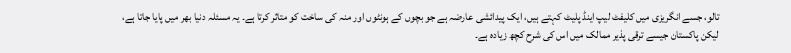تالو، جسے انگریزی میں کلیفٹ لیپ اینڈ پلیٹ کہتے ہیں، ایک پیدائشی عارضہ ہے جو بچوں کے ہونٹوں اور منہ کی ساخت کو متاثر کرتا ہے۔ یہ مسئلہ دنیا بھر میں پایا جاتا ہے، لیکن پاکستان جیسے ترقی پذیر ممالک میں اس کی شرح کچھ زیادہ ہے۔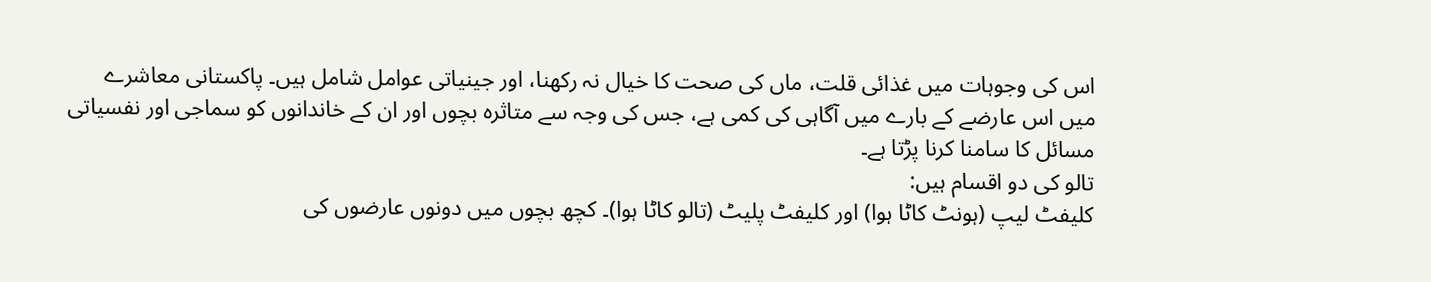اس کی وجوہات میں غذائی قلت، ماں کی صحت کا خیال نہ رکھنا، اور جینیاتی عوامل شامل ہیں۔ پاکستانی معاشرے میں اس عارضے کے بارے میں آگاہی کی کمی ہے، جس کی وجہ سے متاثرہ بچوں اور ان کے خاندانوں کو سماجی اور نفسیاتی مسائل کا سامنا کرنا پڑتا ہے۔
تالو کی دو اقسام ہیں:
کلیفٹ لیپ (ہونٹ کاٹا ہوا) اور کلیفٹ پلیٹ (تالو کاٹا ہوا)۔ کچھ بچوں میں دونوں عارضوں کی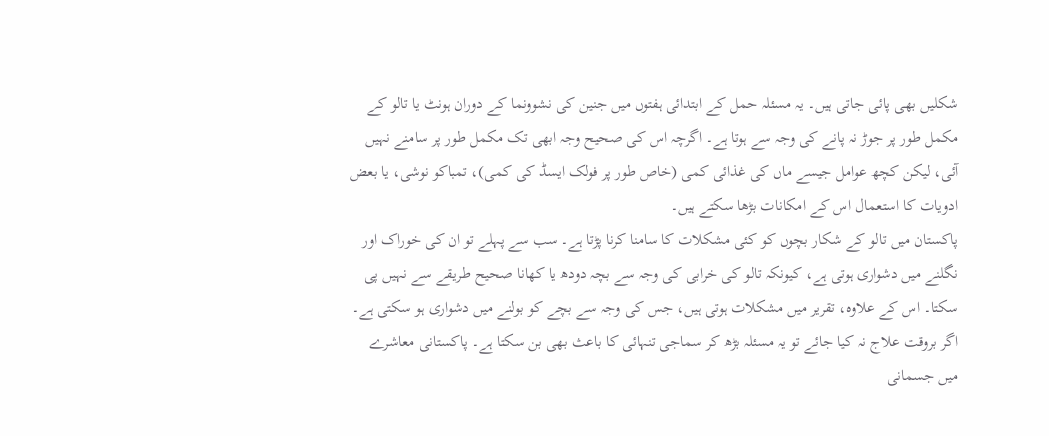شکلیں بھی پائی جاتی ہیں۔ یہ مسئلہ حمل کے ابتدائی ہفتوں میں جنین کی نشوونما کے دوران ہونٹ یا تالو کے مکمل طور پر جوڑ نہ پانے کی وجہ سے ہوتا ہے۔ اگرچہ اس کی صحیح وجہ ابھی تک مکمل طور پر سامنے نہیں آئی، لیکن کچھ عوامل جیسے ماں کی غذائی کمی (خاص طور پر فولک ایسڈ کی کمی)، تمباکو نوشی، یا بعض ادویات کا استعمال اس کے امکانات بڑھا سکتے ہیں۔
پاکستان میں تالو کے شکار بچوں کو کئی مشکلات کا سامنا کرنا پڑتا ہے۔ سب سے پہلے تو ان کی خوراک اور نگلنے میں دشواری ہوتی ہے، کیونکہ تالو کی خرابی کی وجہ سے بچہ دودھ یا کھانا صحیح طریقے سے نہیں پی سکتا۔ اس کے علاوہ، تقریر میں مشکلات ہوتی ہیں، جس کی وجہ سے بچے کو بولنے میں دشواری ہو سکتی ہے۔ اگر بروقت علاج نہ کیا جائے تو یہ مسئلہ بڑھ کر سماجی تنہائی کا باعث بھی بن سکتا ہے۔ پاکستانی معاشرے میں جسمانی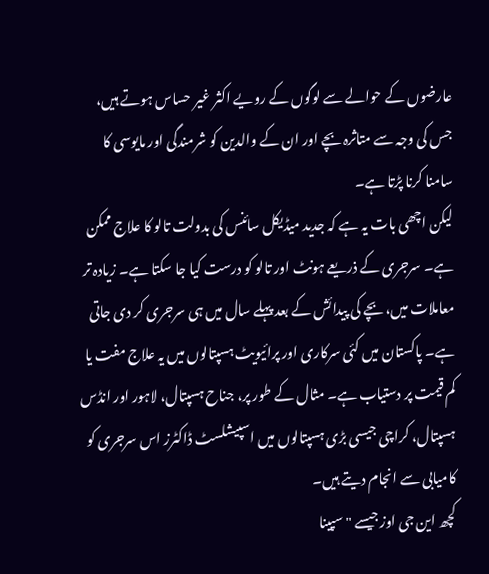عارضوں کے حوالے سے لوگوں کے رویے اکثر غیر حساس ہوتے ہیں، جس کی وجہ سے متاثرہ بچے اور ان کے والدین کو شرمندگی اور مایوسی کا سامنا کرنا پڑتا ہے۔
لیکن اچھی بات یہ ہے کہ جدید میڈیکل سائنس کی بدولت تالو کا علاج ممکن ہے۔ سرجری کے ذریعے ہونٹ اور تالو کو درست کیا جا سکتا ہے۔ زیادہ تر معاملات میں، بچے کی پیدائش کے بعد پہلے سال میں ہی سرجری کر دی جاتی ہے۔ پاکستان میں کئی سرکاری اور پرائیویٹ ہسپتالوں میں یہ علاج مفت یا کم قیمت پر دستیاب ہے۔ مثال کے طور پر، جناح ہسپتال، لاہور اور انڈس ہسپتال، کراچی جیسی بڑی ہسپتالوں میں اسپیشلسٹ ڈاکٹرز اس سرجری کو کامیابی سے انجام دیتے ہیں۔
کچھ این جی اوز جیسے "سپینا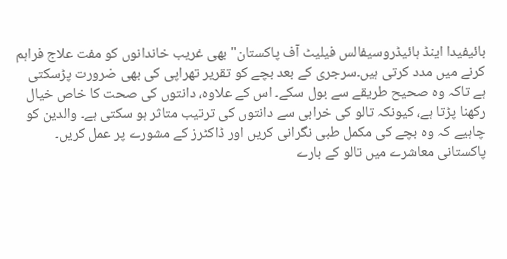بائیفیدا اینڈ ہائیڈروسیفالس فیلیٹ آف پاکستان" بھی غریب خاندانوں کو مفت علاج فراہم کرنے میں مدد کرتی ہیں۔سرجری کے بعد بچے کو تقریر تھراپی کی بھی ضرورت پڑسکتی ہے تاکہ وہ صحیح طریقے سے بول سکے۔ اس کے علاوہ، دانتوں کی صحت کا خاص خیال رکھنا پڑتا ہے، کیونکہ تالو کی خرابی سے دانتوں کی ترتیب متاثر ہو سکتی ہے۔ والدین کو چاہیے کہ وہ بچے کی مکمل طبی نگرانی کریں اور ڈاکٹرز کے مشورے پر عمل کریں۔ پاکستانی معاشرے میں تالو کے بارے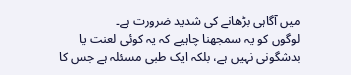میں آگاہی بڑھانے کی شدید ضرورت ہے۔
لوگوں کو یہ سمجھنا چاہیے کہ یہ کوئی لعنت یا بدشگونی نہیں ہے، بلکہ ایک طبی مسئلہ ہے جس کا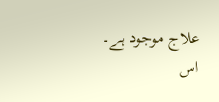علاج موجود ہے۔ اس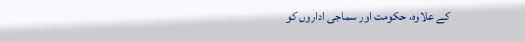کے علاوہ، حکومت اور سماجی اداروں کو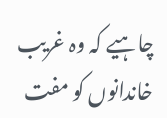چاہیے کہ وہ غریب خاندانوں کو مفت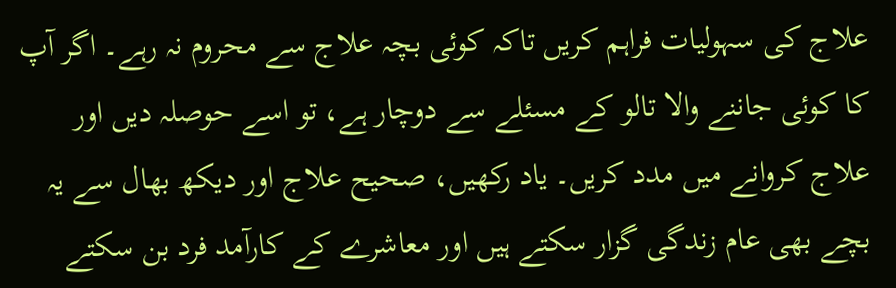علاج کی سہولیات فراہم کریں تاکہ کوئی بچہ علاج سے محروم نہ رہے۔ اگر آپ کا کوئی جاننے والا تالو کے مسئلے سے دوچار ہے، تو اسے حوصلہ دیں اور علاج کروانے میں مدد کریں۔ یاد رکھیں، صحیح علاج اور دیکھ بھال سے یہ بچے بھی عام زندگی گزار سکتے ہیں اور معاشرے کے کارآمد فرد بن سکتے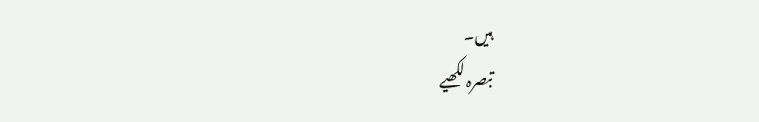ہیں۔
تبصرہ لکھیے